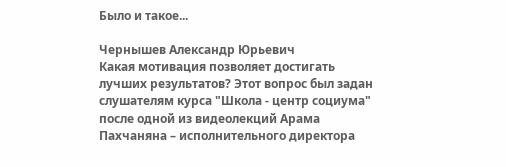Было и такое...

Чернышев Александр Юрьевич
Какая мотивация позволяет достигать лучших результатов? Этот вопрос был задан слушателям курса "Школа - центр социума" после одной из видеолекций Арама Пахчаняна – исполнительного директора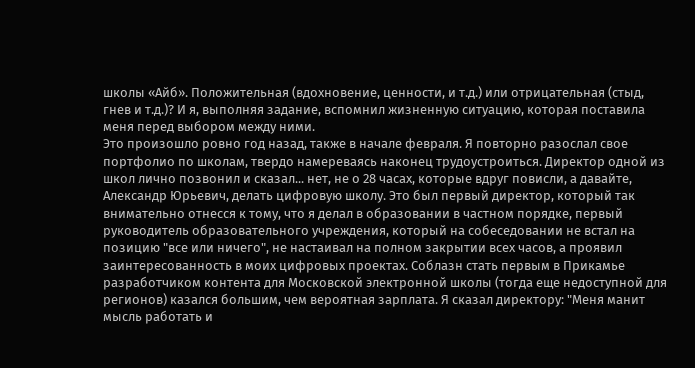школы «Айб». Положительная (вдохновение, ценности, и т.д.) или отрицательная (стыд, гнев и т.д.)? И я, выполняя задание, вспомнил жизненную ситуацию, которая поставила меня перед выбором между ними.
Это произошло ровно год назад, также в начале февраля. Я повторно разослал свое портфолио по школам, твердо намереваясь наконец трудоустроиться. Директор одной из школ лично позвонил и сказал... нет, не о 28 часах, которые вдруг повисли, а давайте, Александр Юрьевич, делать цифровую школу. Это был первый директор, который так внимательно отнесся к тому, что я делал в образовании в частном порядке, первый руководитель образовательного учреждения, который на собеседовании не встал на позицию "все или ничего", не настаивал на полном закрытии всех часов, а проявил заинтересованность в моих цифровых проектах. Соблазн стать первым в Прикамье разработчиком контента для Московской электронной школы (тогда еще недоступной для регионов) казался большим, чем вероятная зарплата. Я сказал директору: "Меня манит мысль работать и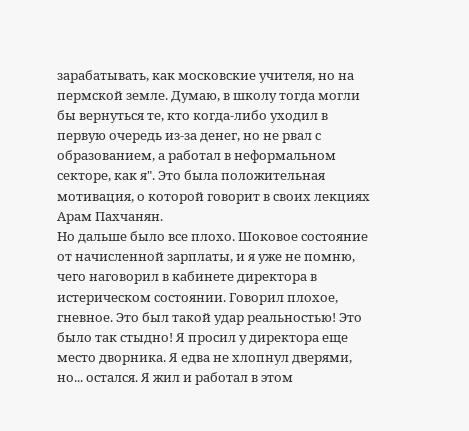зарабатывать, как московские учителя, но на пермской земле. Думаю, в школу тогда могли бы вернуться те, кто когда-либо уходил в первую очередь из-за денег, но не рвал с образованием, а работал в неформальном секторе, как я". Это была положительная мотивация, о которой говорит в своих лекциях Арам Пахчанян.
Но дальше было все плохо. Шоковое состояние от начисленной зарплаты, и я уже не помню, чего наговорил в кабинете директора в истерическом состоянии. Говорил плохое, гневное. Это был такой удар реальностью! Это было так стыдно! Я просил у директора еще место дворника. Я едва не хлопнул дверями, но... остался. Я жил и работал в этом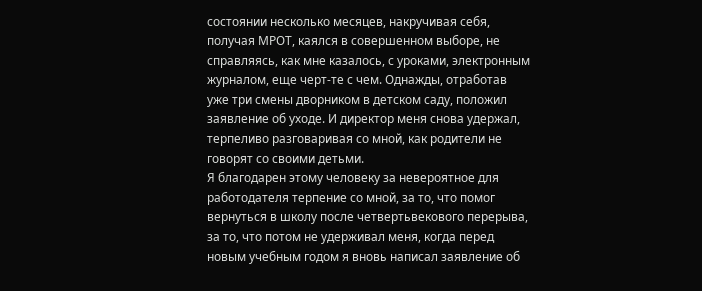состоянии несколько месяцев, накручивая себя, получая МРОТ, каялся в совершенном выборе, не справляясь, как мне казалось, с уроками, электронным журналом, еще черт-те с чем. Однажды, отработав уже три смены дворником в детском саду, положил заявление об уходе. И директор меня снова удержал, терпеливо разговаривая со мной, как родители не говорят со своими детьми.
Я благодарен этому человеку за невероятное для работодателя терпение со мной, за то, что помог вернуться в школу после четвертьвекового перерыва, за то, что потом не удерживал меня, когда перед новым учебным годом я вновь написал заявление об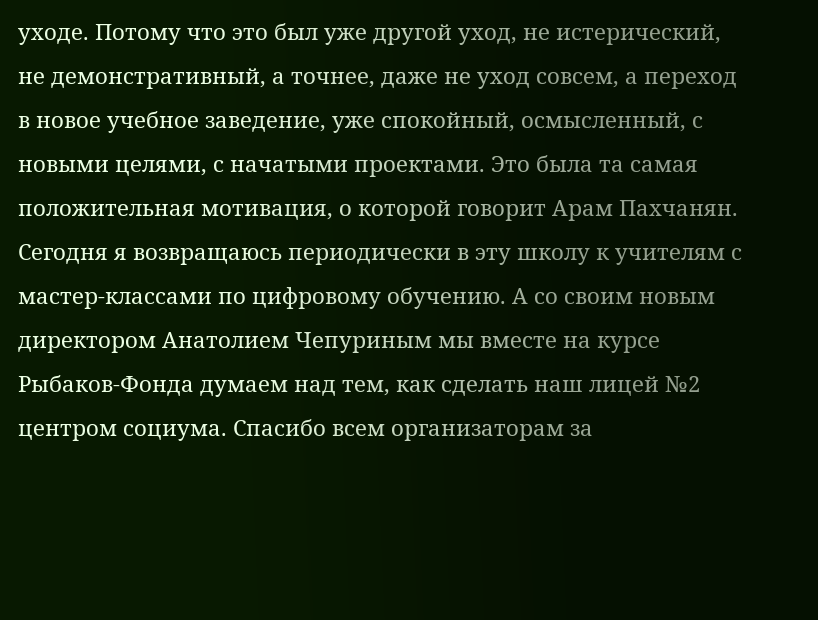уходе. Потому что это был уже другой уход, не истерический, не демонстративный, а точнее, даже не уход совсем, а переход в новое учебное заведение, уже спокойный, осмысленный, с новыми целями, с начатыми проектами. Это была та самая положительная мотивация, о которой говорит Арам Пахчанян. Сегодня я возвращаюсь периодически в эту школу к учителям с мастер-классами по цифровому обучению. А со своим новым директором Анатолием Чепуриным мы вместе на курсе Рыбаков-Фонда думаем над тем, как сделать наш лицей №2 центром социума. Спасибо всем организаторам за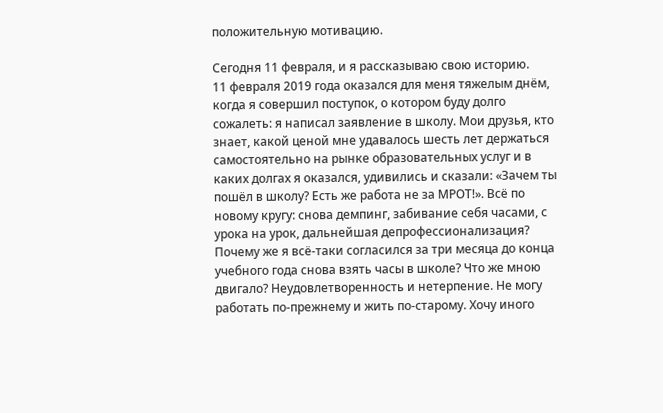положительную мотивацию.

Сегодня 11 февраля, и я рассказываю свою историю.
11 февраля 2019 года оказался для меня тяжелым днём, когда я совершил поступок, о котором буду долго сожалеть: я написал заявление в школу. Мои друзья, кто знает, какой ценой мне удавалось шесть лет держаться самостоятельно на рынке образовательных услуг и в каких долгах я оказался, удивились и сказали: «Зачем ты пошёл в школу? Есть же работа не за МРОТ!». Всё по новому кругу: снова демпинг, забивание себя часами, с урока на урок, дальнейшая депрофессионализация?
Почему же я всё-таки согласился за три месяца до конца учебного года снова взять часы в школе? Что же мною двигало? Неудовлетворенность и нетерпение. Не могу работать по-прежнему и жить по-старому. Хочу иного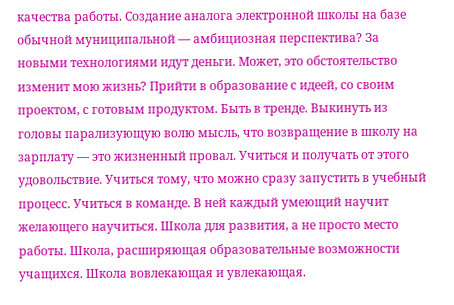качества работы. Создание аналога электронной школы на базе обычной муниципальной — амбициозная перспектива? За новыми технологиями идут деньги. Может, это обстоятельство изменит мою жизнь? Прийти в образование с идеей, со своим проектом, с готовым продуктом. Быть в тренде. Выкинуть из головы парализующую волю мысль, что возвращение в школу на зарплату — это жизненный провал. Учиться и получать от этого удовольствие. Учиться тому, что можно сразу запустить в учебный процесс. Учиться в команде. В ней каждый умеющий научит желающего научиться. Школа для развития, а не просто место работы. Школа, расширяющая образовательные возможности учащихся. Школа вовлекающая и увлекающая.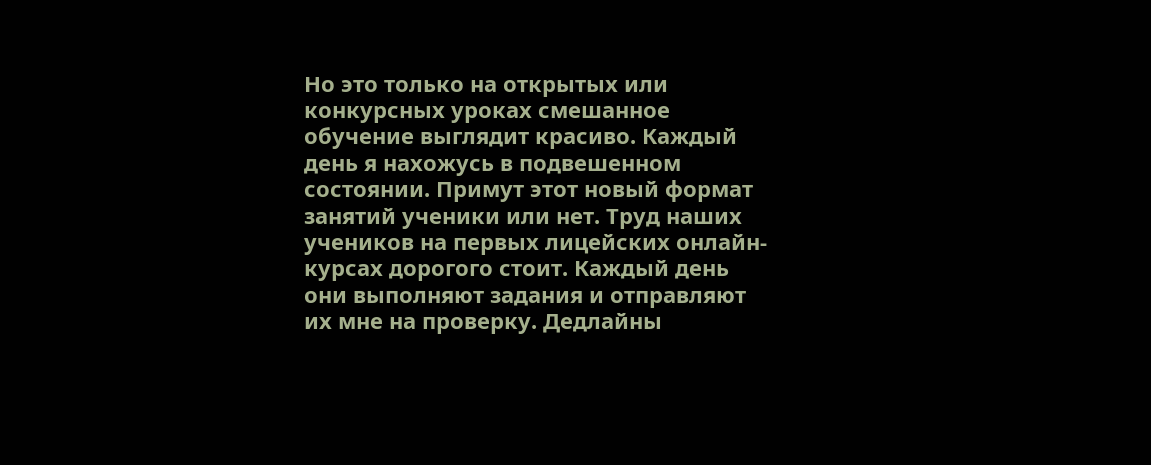Но это только на открытых или конкурсных уроках смешанное обучение выглядит красиво. Каждый день я нахожусь в подвешенном состоянии. Примут этот новый формат занятий ученики или нет. Труд наших учеников на первых лицейских онлайн-курсах дорогого стоит. Каждый день они выполняют задания и отправляют их мне на проверку. Дедлайны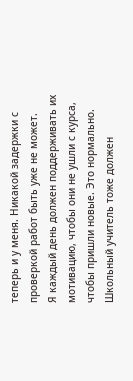теперь и у меня. Никакой задержки с проверкой работ быть уже не может.
Я каждый день должен поддерживать их мотивацию, чтобы они не ушли с курса, чтобы пришли новые. Это нормально. Школьный учитель тоже должен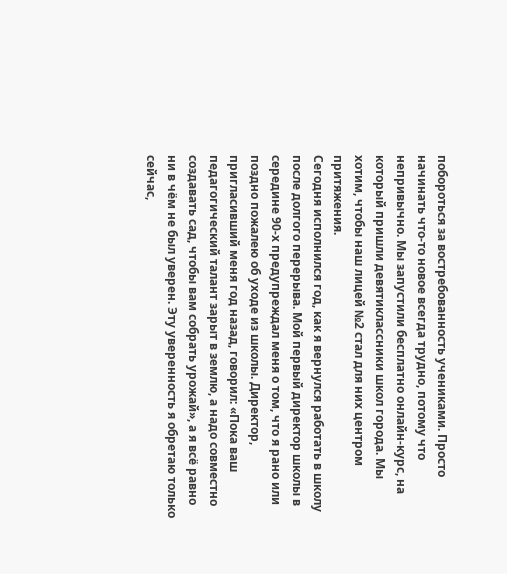побороться за востребованность учениками. Просто начинать что-то новое всегда трудно, потому что непривычно. Мы запустили бесплатно онлайн-курс, на который пришли девятиклассники школ города. Мы хотим, чтобы наш лицей №2 стал для них центром притяжения.
Сегодня исполнился год, как я вернулся работать в школу после долгого перерыва. Мой первый директор школы в середине 90-х предупреждал меня о том, что я рано или поздно пожалею об уходе из школы. Директор, пригласивший меня год назад, говорил: «Пока ваш педагогический талант зарыт в землю, а надо совместно создавать сад, чтобы вам собрать урожай», а я всё равно ни в чём не был уверен. Эту уверенность я обретаю только сейчас,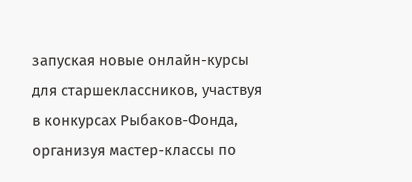запуская новые онлайн-курсы для старшеклассников, участвуя в конкурсах Рыбаков-Фонда, организуя мастер-классы по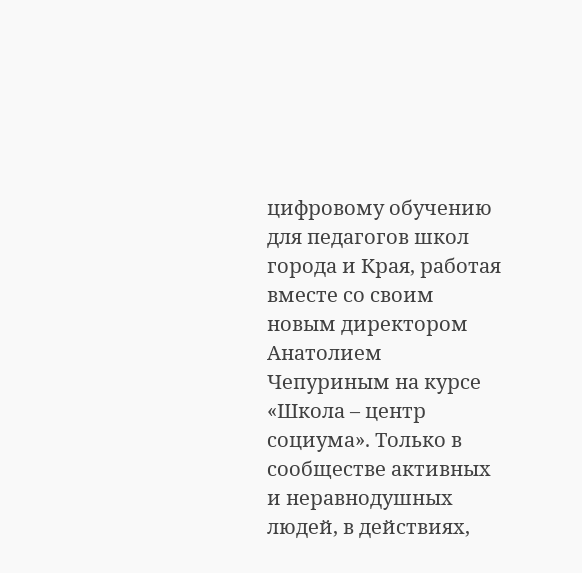цифровому обучению для педагогов школ города и Края, работая вместе со своим новым директором Анатолием Чепуриным на курсе «Школа – центр социума». Только в сообществе активных и неравнодушных людей, в действиях,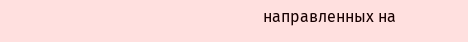направленных на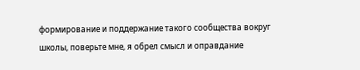формирование и поддержание такого сообщества вокруг школы, поверьте мне, я обрел смысл и оправдание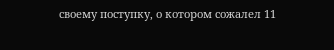своему поступку, о котором сожалел 11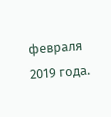февраля 2019 года.